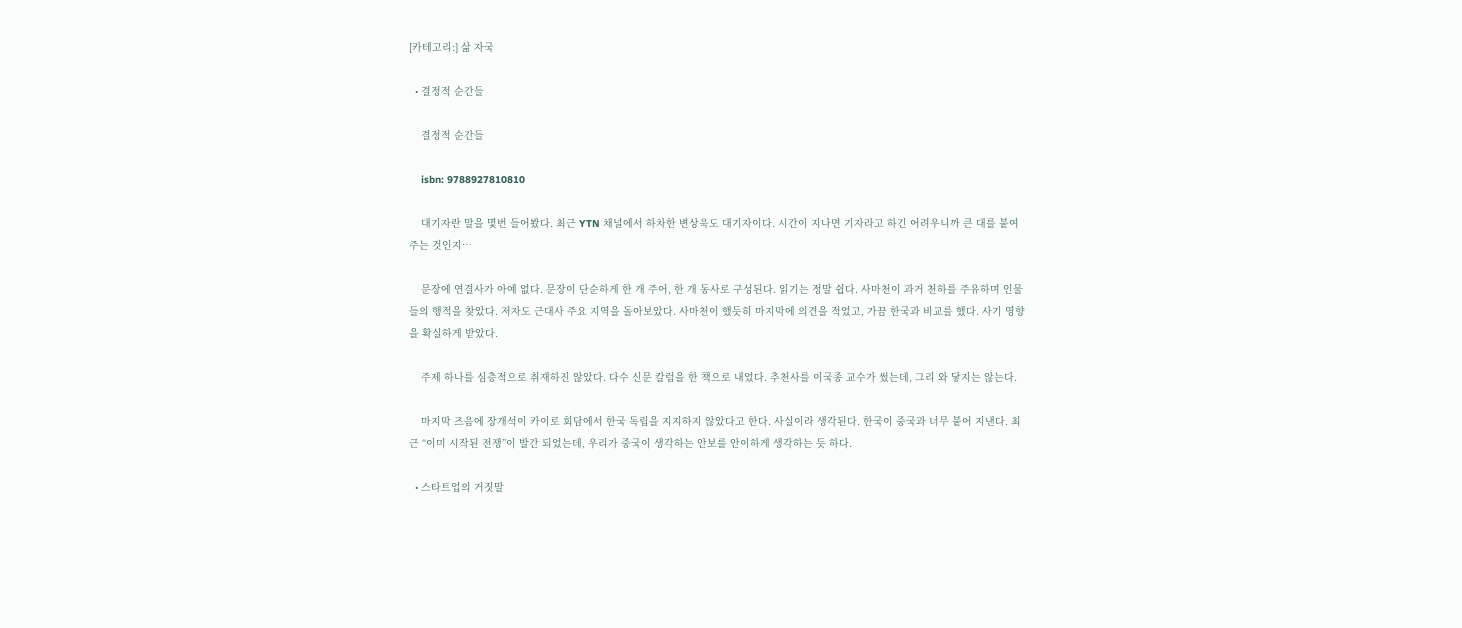[카테고리:] 삶 자국

  • 결정적 순간들

    결정적 순간들

    isbn: 9788927810810

    대기자란 말을 몇번 들어봤다. 최근 YTN 채널에서 하차한 변상욱도 대기자이다. 시간이 지나면 기자라고 하긴 어려우니까 큰 대를 붙여 주는 것인지…

    문장에 연결사가 아예 없다. 문장이 단순하게 한 개 주어, 한 개 동사로 구성된다. 읽기는 정말 쉽다. 사마천이 과거 천하를 주유하며 인물들의 행적을 찾았다. 저자도 근대사 주요 지역을 돌아보았다. 사마천이 했듯히 마지막에 의견을 적었고, 가끔 한국과 비교를 했다. 사기 영향을 확실하게 받았다.

    주제 하나를 심층적으로 취재하진 않았다. 다수 신문 칼럼을 한 책으로 내었다. 추천사를 이국종 교수가 썼는데, 그리 와 닿지는 않는다.

    마지막 즈음에 장개석이 카이로 회담에서 한국 독립을 지지하지 않았다고 한다. 사실이라 생각된다. 한국이 중국과 너무 붙어 지낸다. 최근 “이미 시작된 전쟁”이 발간 되었는데, 우리가 중국이 생각하는 안보를 안이하게 생각하는 듯 하다.

  • 스타트업의 거짓말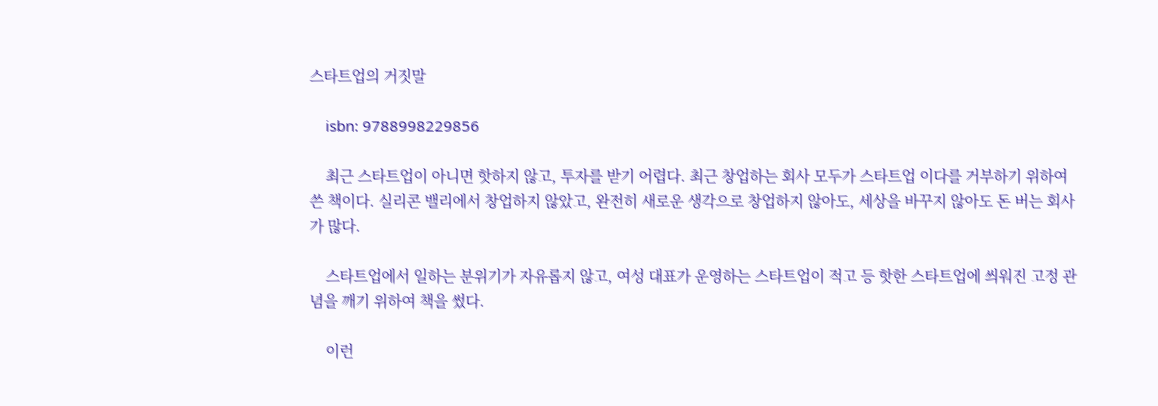스타트업의 거짓말

    isbn: 9788998229856

    최근 스타트업이 아니면 핫하지 않고, 투자를 받기 어렵다. 최근 창업하는 회사 모두가 스타트업 이다를 거부하기 위하여 쓴 책이다. 실리콘 밸리에서 창업하지 않았고, 완전히 새로운 생각으로 창업하지 않아도, 세상을 바꾸지 않아도 돈 버는 회사가 많다.

    스타트업에서 일하는 분위기가 자유롭지 않고, 여성 대표가 운영하는 스타트업이 적고 등 핫한 스타트업에 씌워진 고정 관념을 깨기 위하여 책을 썼다.

    이런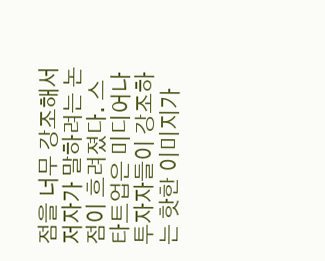점을 너무 강조해서 저자가 말하려는 논점이 흐려졌다. 스타트업은 미디어나 투자자들이 강조하는 핫한 이미지가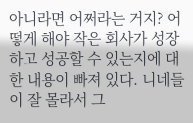아니라면 어쩌라는 거지? 어떻게 해야 작은 회사가 성장하고 성공할 수 있는지에 대한 내용이 빠져 있다. 니네들이 잘 몰라서 그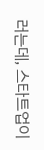러는데, 스타트업이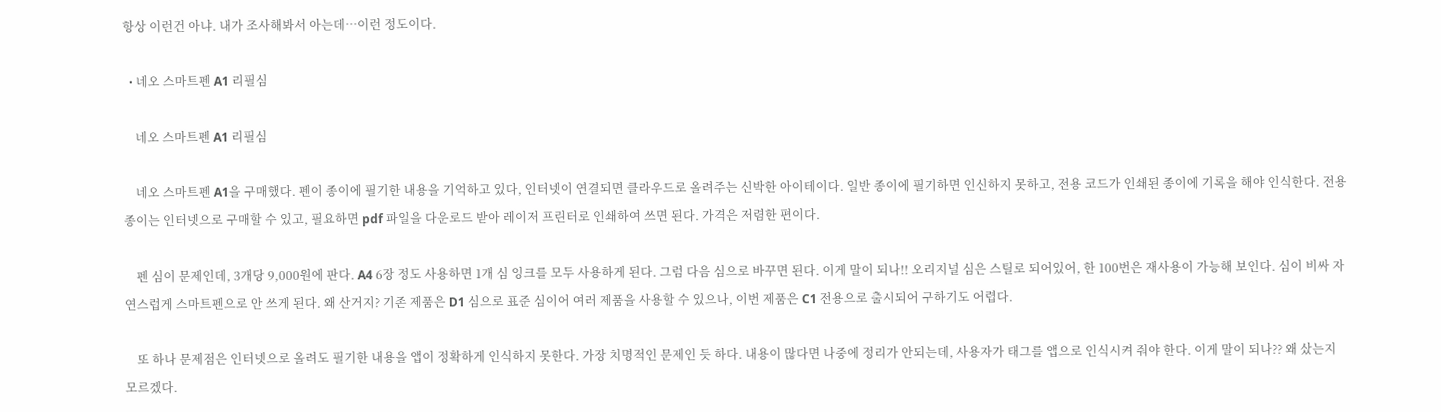항상 이런건 아냐. 내가 조사해봐서 아는데…이런 정도이다.

  • 네오 스마트펜 A1 리필심

    네오 스마트펜 A1 리필심

    네오 스마트펜 A1을 구매했다. 펜이 종이에 필기한 내용을 기억하고 있다, 인터넷이 연결되면 클라우드로 올려주는 신박한 아이테이다. 일반 종이에 필기하면 인신하지 못하고, 전용 코드가 인쇄된 종이에 기록을 해야 인식한다. 전용 종이는 인터넷으로 구매할 수 있고, 필요하면 pdf 파일을 다운로드 받아 레이저 프린터로 인쇄하여 쓰면 된다. 가격은 저렴한 편이다.

    펜 심이 문제인데, 3개당 9,000원에 판다. A4 6장 정도 사용하면 1개 심 잉크를 모두 사용하게 된다. 그럼 다음 심으로 바꾸면 된다. 이게 말이 되나!! 오리지널 심은 스틸로 되어있어, 한 100번은 재사용이 가능해 보인다. 심이 비싸 자연스럽게 스마트펜으로 안 쓰게 된다. 왜 산거지? 기존 제품은 D1 심으로 표준 심이어 여러 제품을 사용할 수 있으나, 이번 제품은 C1 전용으로 출시되어 구하기도 어렵다.

    또 하나 문제점은 인터넷으로 올려도 필기한 내용을 앱이 정확하게 인식하지 못한다. 가장 치명적인 문제인 듯 하다. 내용이 많다면 나중에 정리가 안되는데, 사용자가 태그를 앱으로 인식시켜 줘야 한다. 이게 말이 되나?? 왜 샀는지 모르겠다.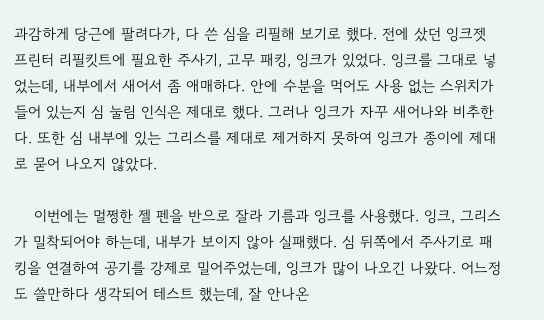과감하게 당근에 팔려다가, 다 쓴 심을 리필해 보기로 했다. 전에 샀던 잉크젯 프린터 리필킷트에 필요한 주사기, 고무 패킹, 잉크가 있었다. 잉크를 그대로 넣었는데, 내부에서 새어서 좀 애매하다. 안에 수분을 먹어도 사용 없는 스위치가 들어 있는지 심 눌림 인식은 제대로 했다. 그러나 잉크가 자꾸 새어나와 비추한다. 또한 심 내부에 있는 그리스를 제대로 제거하지 못하여 잉크가 종이에 제대로 묻어 나오지 않았다.

    이번에는 멀쩡한 젤 펜을 반으로 잘라 기름과 잉크를 사용했다. 잉크, 그리스가 밀착되어야 하는데, 내부가 보이지 않아 실패했다. 심 뒤쪽에서 주사기로 패킹을 연결하여 공기를 강제로 밀어주었는데, 잉크가 많이 나오긴 나왔다. 어느정도 쓸만하다 생각되어 테스트 했는데, 잘 안나온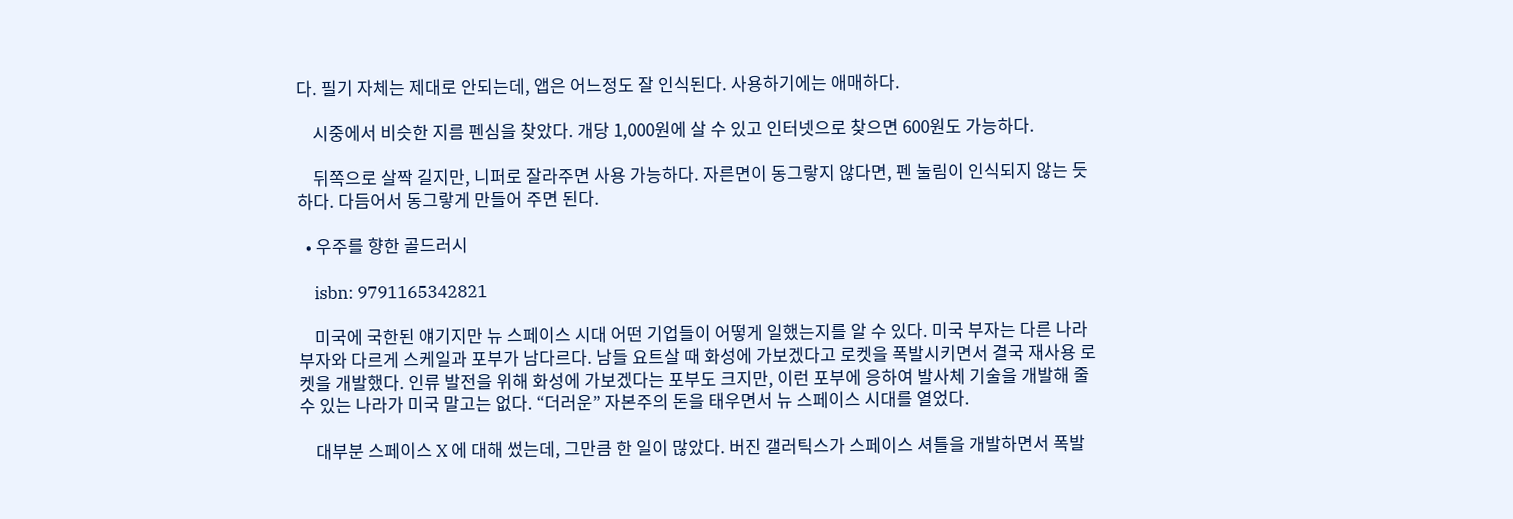다. 필기 자체는 제대로 안되는데, 앱은 어느정도 잘 인식된다. 사용하기에는 애매하다.

    시중에서 비슷한 지름 펜심을 찾았다. 개당 1,000원에 살 수 있고 인터넷으로 찾으면 600원도 가능하다.

    뒤쪽으로 살짝 길지만, 니퍼로 잘라주면 사용 가능하다. 자른면이 동그랗지 않다면, 펜 눌림이 인식되지 않는 듯 하다. 다듬어서 동그랗게 만들어 주면 된다.

  • 우주를 향한 골드러시

    isbn: 9791165342821

    미국에 국한된 얘기지만 뉴 스페이스 시대 어떤 기업들이 어떻게 일했는지를 알 수 있다. 미국 부자는 다른 나라 부자와 다르게 스케일과 포부가 남다르다. 남들 요트살 때 화성에 가보겠다고 로켓을 폭발시키면서 결국 재사용 로켓을 개발했다. 인류 발전을 위해 화성에 가보겠다는 포부도 크지만, 이런 포부에 응하여 발사체 기술을 개발해 줄 수 있는 나라가 미국 말고는 없다. “더러운” 자본주의 돈을 태우면서 뉴 스페이스 시대를 열었다.

    대부분 스페이스 X 에 대해 썼는데, 그만큼 한 일이 많았다. 버진 갤러틱스가 스페이스 셔틀을 개발하면서 폭발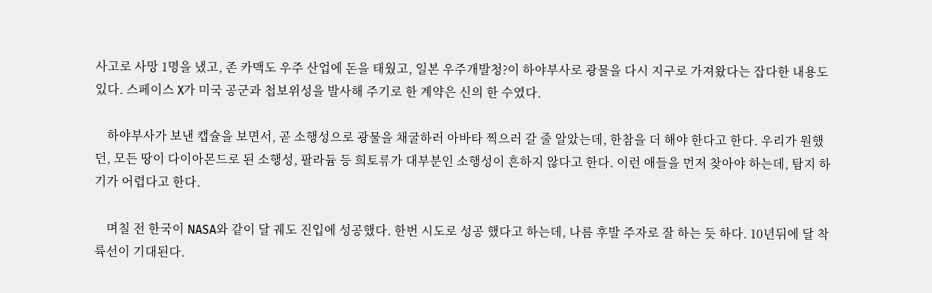사고로 사망 1명을 냈고, 존 카맥도 우주 산업에 돈을 태웠고, 일본 우주개발청?이 하야부사로 광물을 다시 지구로 가져왔다는 잡다한 내용도 있다. 스페이스 X가 미국 공군과 첩보위성을 발사해 주기로 한 계약은 신의 한 수였다.

    하야부사가 보낸 캡슐을 보면서, 곧 소행성으로 광물을 채굴하러 아바타 찍으러 갈 줄 알았는데, 한참을 더 해야 한다고 한다. 우리가 원했던, 모든 땅이 다이아몬드로 된 소행성, 팔라듐 등 희토류가 대부분인 소행성이 흔하지 않다고 한다. 이런 애들을 먼저 찾아야 하는데, 탐지 하기가 어렵다고 한다.

    며칠 전 한국이 NASA와 같이 달 궤도 진입에 성공했다. 한번 시도로 성공 했다고 하는데, 나름 후발 주자로 잘 하는 듯 하다. 10년뒤에 달 착륙선이 기대된다.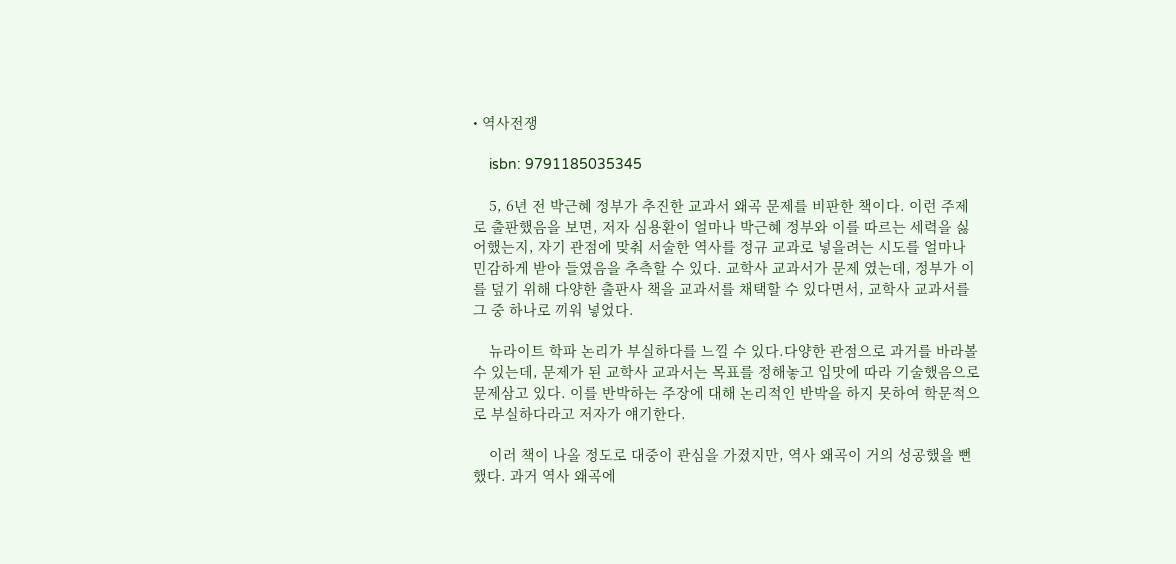• 역사전쟁

    isbn: 9791185035345

    5, 6년 전 박근혜 정부가 추진한 교과서 왜곡 문제를 비판한 책이다. 이런 주제로 출판했음을 보면, 저자 심용환이 얼마나 박근혜 정부와 이를 따르는 세력을 싫어했는지, 자기 관점에 맞춰 서술한 역사를 정규 교과로 넣을려는 시도를 얼마나 민감하게 받아 들였음을 추측할 수 있다. 교학사 교과서가 문제 였는데, 정부가 이를 덮기 위해 다양한 출판사 책을 교과서를 채택할 수 있다면서, 교학사 교과서를 그 중 하나로 끼워 넣었다.

    뉴라이트 학파 논리가 부실하다를 느낄 수 있다.다양한 관점으로 과거를 바라볼 수 있는데, 문제가 된 교학사 교과서는 목표를 정해놓고 입맛에 따라 기술했음으로 문제삼고 있다. 이를 반박하는 주장에 대해 논리적인 반박을 하지 못하여 학문적으로 부실하다라고 저자가 얘기한다.

    이러 책이 나올 정도로 대중이 관심을 가졌지만, 역사 왜곡이 거의 성공했을 뻔 했다. 과거 역사 왜곡에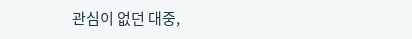관심이 없던 대중,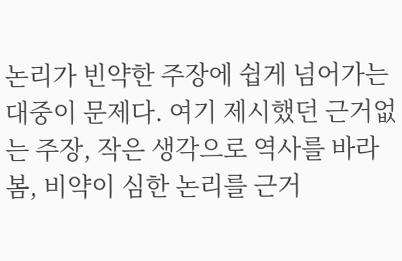논리가 빈약한 주장에 쉽게 넘어가는 대중이 문제다. 여기 제시했던 근거없는 주장, 작은 생각으로 역사를 바라봄, 비약이 심한 논리를 근거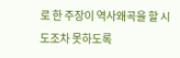로 한 주장이 역사왜곡을 할 시도조차 못하도록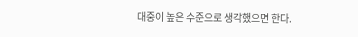대중이 높은 수준으로 생각했으면 한다.